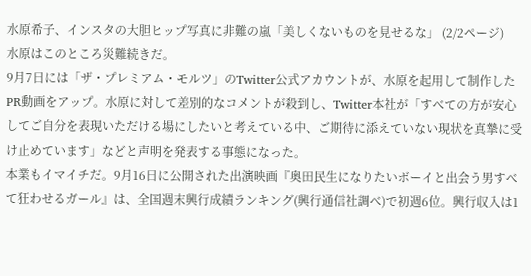水原希子、インスタの大胆ヒップ写真に非難の嵐「美しくないものを見せるな」 (2/2ページ)
水原はこのところ災難続きだ。
9月7日には「ザ・プレミアム・モルツ」のTwitter公式アカウントが、水原を起用して制作したPR動画をアップ。水原に対して差別的なコメントが殺到し、Twitter本社が「すべての方が安心してご自分を表現いただける場にしたいと考えている中、ご期待に添えていない現状を真摯に受け止めています」などと声明を発表する事態になった。
本業もイマイチだ。9月16日に公開された出演映画『奥田民生になりたいボーイと出会う男すべて狂わせるガール』は、全国週末興行成績ランキング(興行通信社調べ)で初週6位。興行収入は1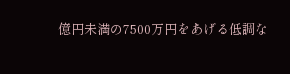億円未満の7500万円をあげる低調な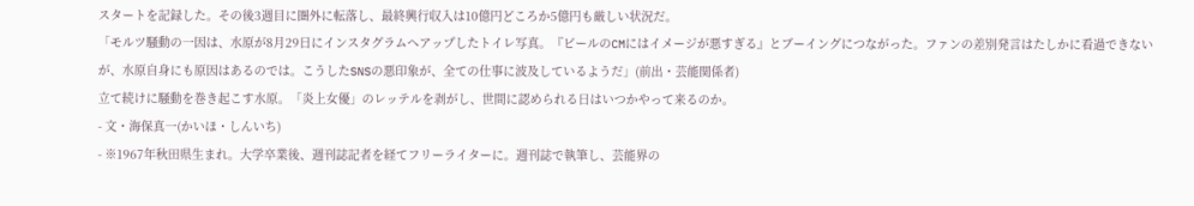スタートを記録した。その後3週目に圏外に転落し、最終興行収入は10億円どころか5億円も厳しい状況だ。
「モルツ騒動の一因は、水原が8月29日にインスタグラムへアップしたトイレ写真。『ビールのCMにはイメージが悪すぎる』とブーイングにつながった。ファンの差別発言はたしかに看過できないが、水原自身にも原因はあるのでは。こうしたSNSの悪印象が、全ての仕事に波及しているようだ」(前出・芸能関係者)
立て続けに騒動を巻き起こす水原。「炎上女優」のレッテルを剥がし、世間に認められる日はいつかやって来るのか。
- 文・海保真一(かいほ・しんいち)
- ※1967年秋田県生まれ。大学卒業後、週刊誌記者を経てフリーライターに。週刊誌で執筆し、芸能界の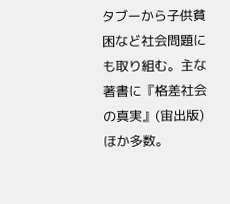タブーから子供貧困など社会問題にも取り組む。主な著書に『格差社会の真実』(宙出版)ほか多数。